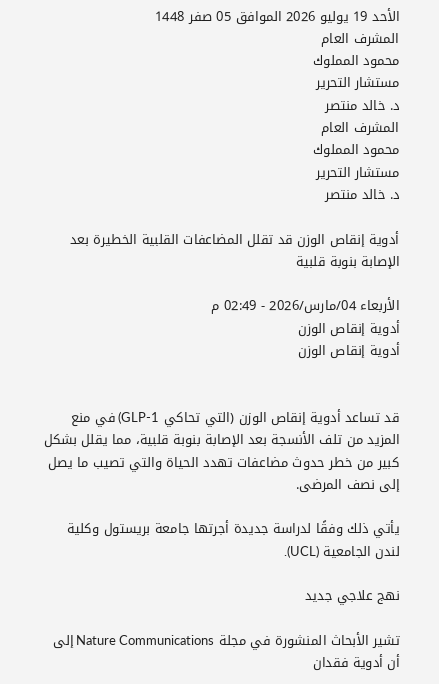الأحد 19 يوليو 2026 الموافق 05 صفر 1448
المشرف العام
محمود المملوك
مستشار التحرير
د. خالد منتصر
المشرف العام
محمود المملوك
مستشار التحرير
د. خالد منتصر

أدوية إنقاص الوزن قد تقلل المضاعفات القلبية الخطيرة بعد الإصابة بنوبة قلبية

الأربعاء 04/مارس/2026 - 02:49 م
أدوية إنقاص الوزن
أدوية إنقاص الوزن


قد تساعد أدوية إنقاص الوزن (التي تحاكي GLP-1) في منع المزيد من تلف الأنسجة بعد الإصابة بنوبة قلبية، مما يقلل بشكل كبير من خطر حدوث مضاعفات تهدد الحياة والتي تصيب ما يصل إلى نصف المرضى.

يأتي ذلك وفقًا لدراسة جديدة أجرتها جامعة بريستول وكلية لندن الجامعية (UCL).

نهج علاجي جديد

تشير الأبحاث المنشورة في مجلة Nature Communications إلى أن أدوية فقدان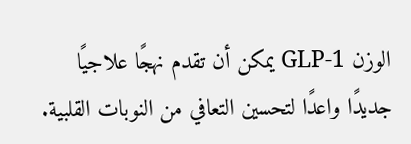الوزن GLP-1 يمكن أن تقدم نهجًا علاجيًا جديدًا واعدًا لتحسين التعافي من النوبات القلبية.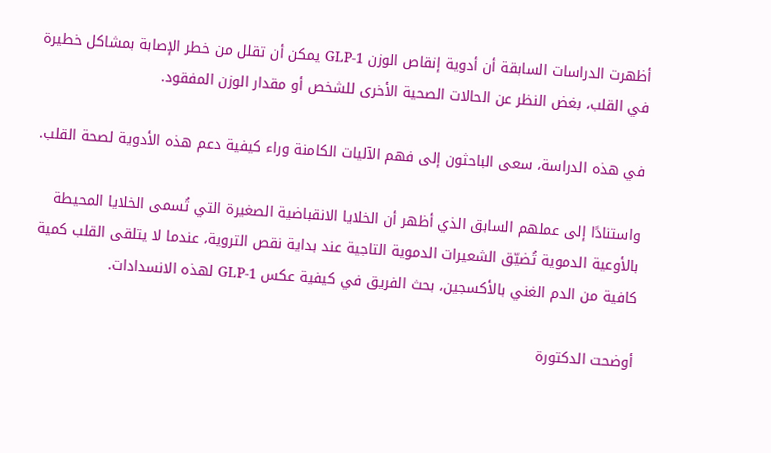أظهرت الدراسات السابقة أن أدوية إنقاص الوزن GLP-1 يمكن أن تقلل من خطر الإصابة بمشاكل خطيرة في القلب، بغض النظر عن الحالات الصحية الأخرى للشخص أو مقدار الوزن المفقود.

في هذه الدراسة، سعى الباحثون إلى فهم الآليات الكامنة وراء كيفية دعم هذه الأدوية لصحة القلب.

واستنادًا إلى عملهم السابق الذي أظهر أن الخلايا الانقباضية الصغيرة التي تُسمى الخلايا المحيطة بالأوعية الدموية تُضيّق الشعيرات الدموية التاجية عند بداية نقص التروية، عندما لا يتلقى القلب كمية كافية من الدم الغني بالأكسجين، بحث الفريق في كيفية عكس GLP-1 لهذه الانسدادات.

أوضحت الدكتورة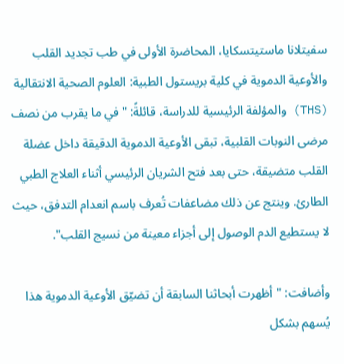سفيتلانا ماستيتسكايا، المحاضرة الأولى في طب تجديد القلب والأوعية الدموية في كلية بريستول الطبية: العلوم الصحية الانتقالية (THS) والمؤلفة الرئيسية للدراسة، قائلةً: "في ما يقرب من نصف مرضى النوبات القلبية، تبقى الأوعية الدموية الدقيقة داخل عضلة القلب متضيقة، حتى بعد فتح الشريان الرئيسي أثناء العلاج الطبي الطارئ. وينتج عن ذلك مضاعفات تُعرف باسم انعدام التدفق، حيث لا يستطيع الدم الوصول إلى أجزاء معينة من نسيج القلب".

وأضافت: "أظهرت أبحاثنا السابقة أن تضيّق الأوعية الدموية هذا يُسهم بشكل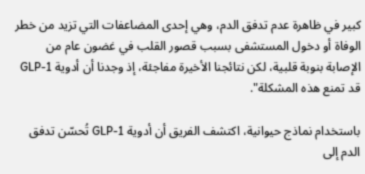كبير في ظاهرة عدم تدفق الدم، وهي إحدى المضاعفات التي تزيد من خطر الوفاة أو دخول المستشفى بسبب قصور القلب في غضون عام من الإصابة بنوبة قلبية، لكن نتائجنا الأخيرة مفاجئة، إذ وجدنا أن أدوية GLP-1 قد تمنع هذه المشكلة".

باستخدام نماذج حيوانية، اكتشف الفريق أن أدوية GLP-1 تُحسّن تدفق الدم إلى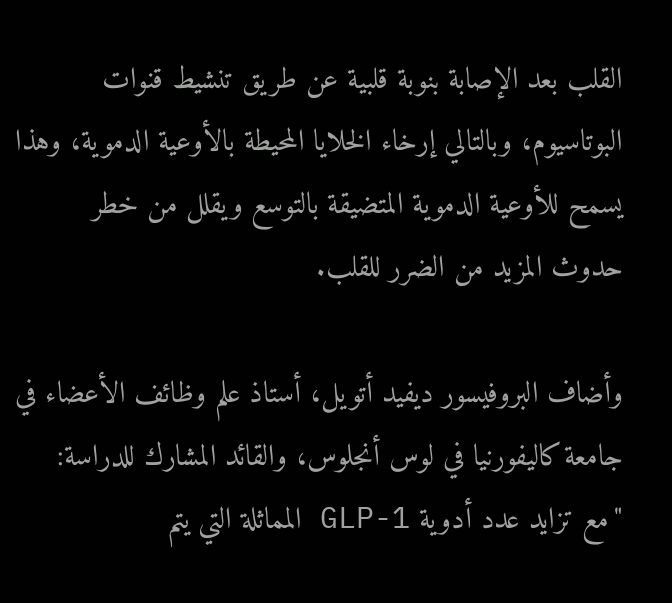القلب بعد الإصابة بنوبة قلبية عن طريق تنشيط قنوات البوتاسيوم، وبالتالي إرخاء الخلايا المحيطة بالأوعية الدموية، وهذا يسمح للأوعية الدموية المتضيقة بالتوسع ويقلل من خطر حدوث المزيد من الضرر للقلب.

وأضاف البروفيسور ديفيد أتويل، أستاذ علم وظائف الأعضاء في جامعة كاليفورنيا في لوس أنجلوس، والقائد المشارك للدراسة: "مع تزايد عدد أدوية GLP-1 المماثلة التي يتم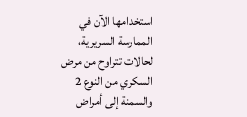استخدامها الآن في الممارسة السريرية، لحالات تتراوح من مرض السكري من النوع 2 والسمنة إلى أمراض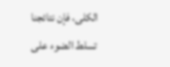الكلى، فإن نتائجنا تسلط الضوء على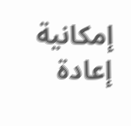إمكانية إعادة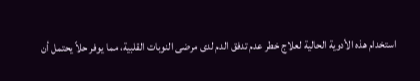استخدام هذه الأدوية الحالية لعلاج خطر عدم تدفق الدم لدى مرضى النوبات القلبية، مما يوفر حلاً يحتمل أن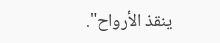ينقذ الأرواح".